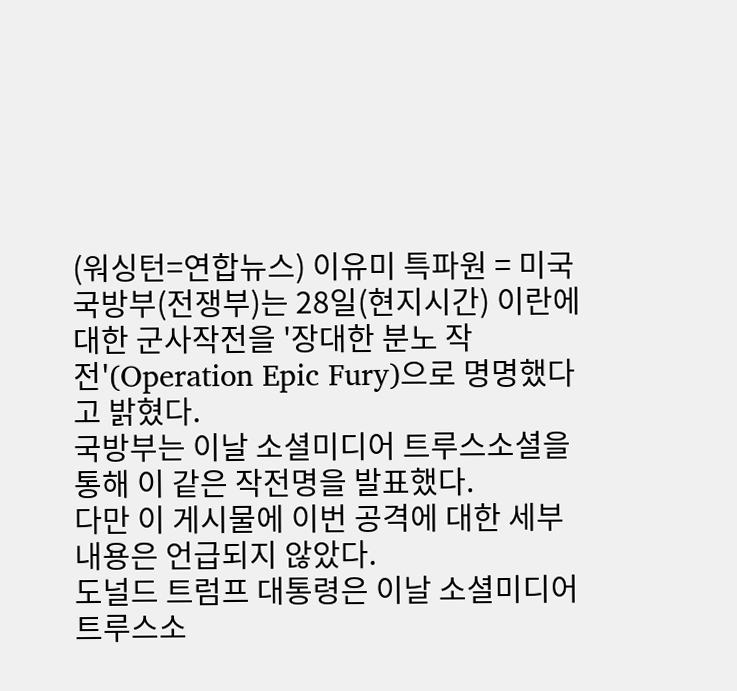(워싱턴=연합뉴스) 이유미 특파원 = 미국 국방부(전쟁부)는 28일(현지시간) 이란에 대한 군사작전을 '장대한 분노 작전'(Operation Epic Fury)으로 명명했다고 밝혔다.
국방부는 이날 소셜미디어 트루스소셜을 통해 이 같은 작전명을 발표했다.
다만 이 게시물에 이번 공격에 대한 세부 내용은 언급되지 않았다.
도널드 트럼프 대통령은 이날 소셜미디어 트루스소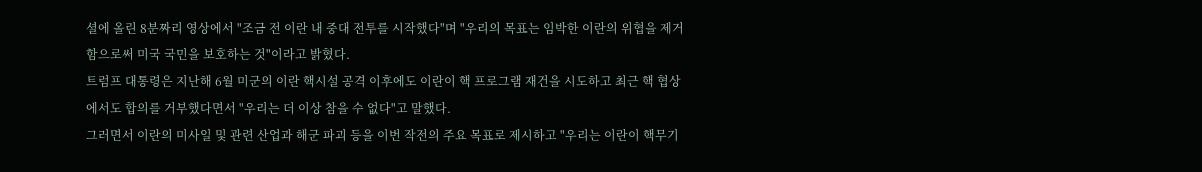셜에 올린 8분짜리 영상에서 "조금 전 이란 내 중대 전투를 시작했다"며 "우리의 목표는 임박한 이란의 위협을 제거함으로써 미국 국민을 보호하는 것"이라고 밝혔다.
트럼프 대통령은 지난해 6월 미군의 이란 핵시설 공격 이후에도 이란이 핵 프로그램 재건을 시도하고 최근 핵 협상에서도 합의를 거부했다면서 "우리는 더 이상 참을 수 없다"고 말했다.
그러면서 이란의 미사일 및 관련 산업과 해군 파괴 등을 이번 작전의 주요 목표로 제시하고 "우리는 이란이 핵무기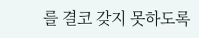를 결코 갖지 못하도록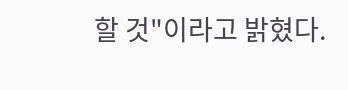할 것"이라고 밝혔다.